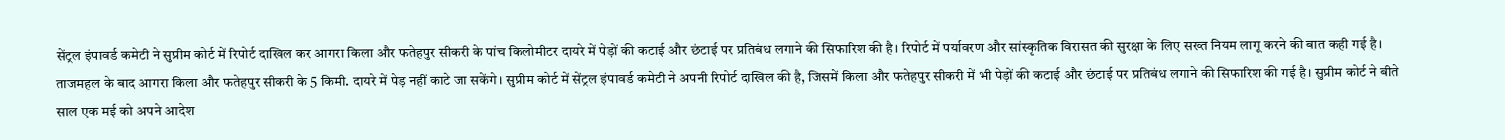सेंट्रल इंपावर्ड कमेटी ने सुप्रीम कोर्ट में रिपोर्ट दाखिल कर आगरा किला और फतेहपुर सीकरी के पांच किलोमीटर दायरे में पेड़ों की कटाई और छंटाई पर प्रतिबंध लगाने की सिफारिश की है। रिपोर्ट में पर्यावरण और सांस्कृतिक विरासत की सुरक्षा के लिए सख्त नियम लागू करने की बात कही गई है।
ताजमहल के बाद आगरा किला और फतेहपुर सीकरी के 5 किमी. दायरे में पेड़ नहीं काटे जा सकेंगे। सुप्रीम कोर्ट में सेंट्रल इंपावर्ड कमेटी ने अपनी रिपोर्ट दाखिल की है, जिसमें किला और फतेहपुर सीकरी में भी पेड़ों की कटाई और छंटाई पर प्रतिबंध लगाने की सिफारिश की गई है। सुप्रीम कोर्ट ने बीते साल एक मई को अपने आदेश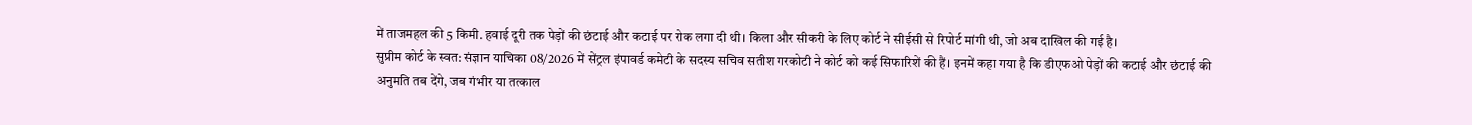में ताजमहल की 5 किमी. हवाई दूरी तक पेड़ों की छंटाई और कटाई पर रोक लगा दी थी। किला और सीकरी के लिए कोर्ट ने सीईसी से रिपोर्ट मांगी थी, जो अब दाखिल की गई है।
सुप्रीम कोर्ट के स्वत: संज्ञान याचिका 08/2026 में सेंट्रल इंपावर्ड कमेटी के सदस्य सचिव सतीश गरकोटी ने कोर्ट को कई सिफारिशें की हैं। इनमें कहा गया है कि डीएफओ पेड़ों की कटाई और छंटाई की अनुमति तब देंगे, जब गंभीर या तत्काल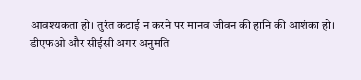आवश्यकता हो। तुरंत कटाई न करने पर मानव जीवन की हानि की आशंका हो। डीएफओ और सीईसी अगर अनुमति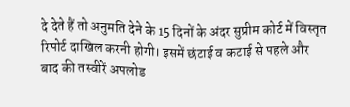दे देते हैं तो अनुमति देने के 15 दिनों के अंदर सुप्रीम कोर्ट में विस्तृत रिपोर्ट दाखिल करनी होगी। इसमें छंटाई व कटाई से पहले और बाद की तस्वीरें अपलोड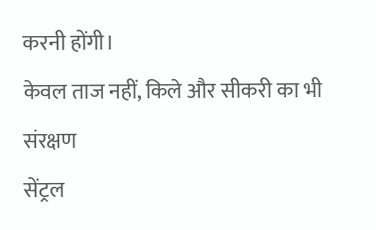करनी होंगी।
केवल ताज नहीं, किले और सीकरी का भी संरक्षण
सेंट्रल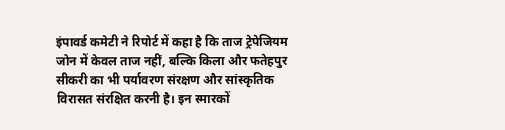इंपावर्ड कमेटी ने रिपोर्ट में कहा है कि ताज ट्रेपेजियम जोन में केवल ताज नहीं, बल्कि किला और फतेहपुर सीकरी का भी पर्यावरण संरक्षण और सांस्कृतिक विरासत संरक्षित करनी है। इन स्मारकों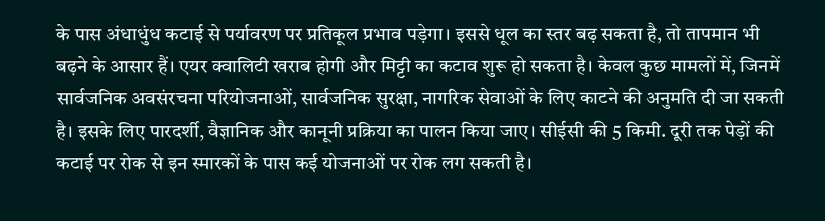के पास अंधाधुंध कटाई से पर्यावरण पर प्रतिकूल प्रभाव पड़ेगा। इससे धूल का स्तर बढ़ सकता है, तो तापमान भी बढ़ने के आसार हैं। एयर क्वालिटी खराब होगी और मिट्टी का कटाव शुरू हो सकता है। केवल कुछ मामलों में, जिनमें सार्वजनिक अवसंरचना परियोजनाओं, सार्वजनिक सुरक्षा, नागरिक सेवाओं के लिए काटने की अनुमति दी जा सकती है। इसके लिए पारदर्शी, वैज्ञानिक और कानूनी प्रक्रिया का पालन किया जाए। सीईसी की 5 किमी. दूरी तक पेड़ों की कटाई पर रोक से इन स्मारकों के पास कई योजनाओं पर रोक लग सकती है।